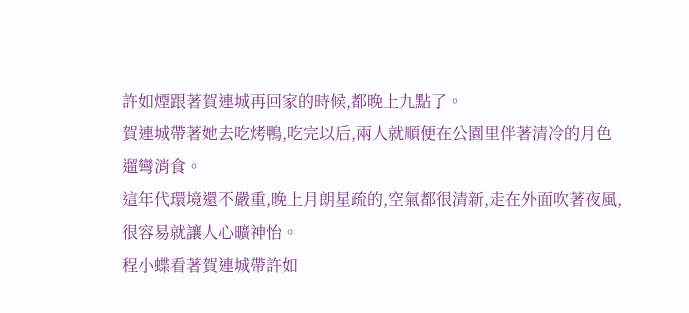許如煙跟著賀連城再回家的時候,都晚上九點了。
賀連城帶著她去吃烤鴨,吃完以后,兩人就順便在公園里伴著清冷的月色遛彎消食。
這年代環境還不嚴重,晚上月朗星疏的,空氣都很清新,走在外面吹著夜風,很容易就讓人心曠神怡。
程小蝶看著賀連城帶許如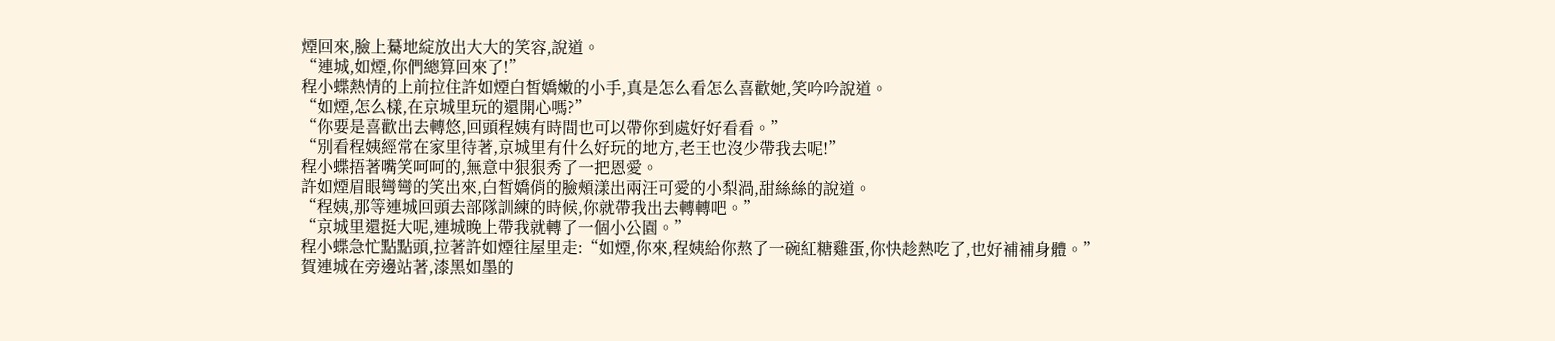煙回來,臉上驀地綻放出大大的笑容,說道。
“連城,如煙,你們總算回來了!”
程小蝶熱情的上前拉住許如煙白皙嬌嫩的小手,真是怎么看怎么喜歡她,笑吟吟說道。
“如煙,怎么樣,在京城里玩的還開心嗎?”
“你要是喜歡出去轉悠,回頭程姨有時間也可以帶你到處好好看看。”
“別看程姨經常在家里待著,京城里有什么好玩的地方,老王也沒少帶我去呢!”
程小蝶捂著嘴笑呵呵的,無意中狠狠秀了一把恩愛。
許如煙眉眼彎彎的笑出來,白皙嬌俏的臉頰漾出兩汪可愛的小梨渦,甜絲絲的說道。
“程姨,那等連城回頭去部隊訓練的時候,你就帶我出去轉轉吧。”
“京城里還挺大呢,連城晚上帶我就轉了一個小公園。”
程小蝶急忙點點頭,拉著許如煙往屋里走:“如煙,你來,程姨給你熬了一碗紅糖雞蛋,你快趁熱吃了,也好補補身體。”
賀連城在旁邊站著,漆黑如墨的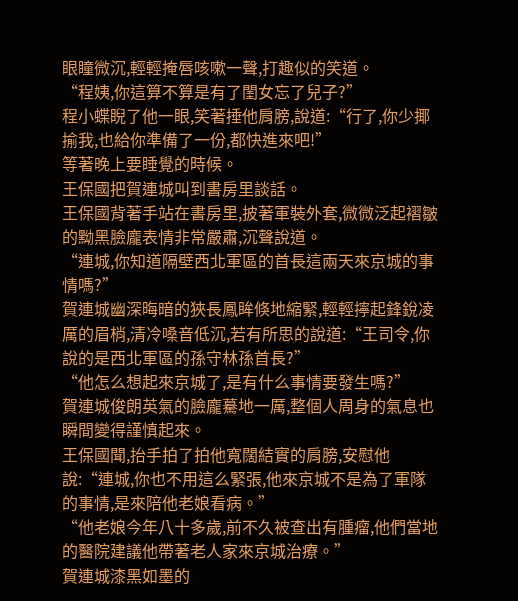眼瞳微沉,輕輕掩唇咳嗽一聲,打趣似的笑道。
“程姨,你這算不算是有了閨女忘了兒子?”
程小蝶睨了他一眼,笑著捶他肩膀,說道:“行了,你少揶揄我,也給你準備了一份,都快進來吧!”
等著晚上要睡覺的時候。
王保國把賀連城叫到書房里談話。
王保國背著手站在書房里,披著軍裝外套,微微泛起褶皺的黝黑臉龐表情非常嚴肅,沉聲說道。
“連城,你知道隔壁西北軍區的首長這兩天來京城的事情嗎?”
賀連城幽深晦暗的狹長鳳眸倏地縮緊,輕輕擰起鋒銳凌厲的眉梢,清冷嗓音低沉,若有所思的說道:“王司令,你說的是西北軍區的孫守林孫首長?”
“他怎么想起來京城了,是有什么事情要發生嗎?”
賀連城俊朗英氣的臉龐驀地一厲,整個人周身的氣息也瞬間變得謹慎起來。
王保國聞,抬手拍了拍他寬闊結實的肩膀,安慰他說:“連城,你也不用這么緊張,他來京城不是為了軍隊的事情,是來陪他老娘看病。”
“他老娘今年八十多歲,前不久被查出有腫瘤,他們當地的醫院建議他帶著老人家來京城治療。”
賀連城漆黑如墨的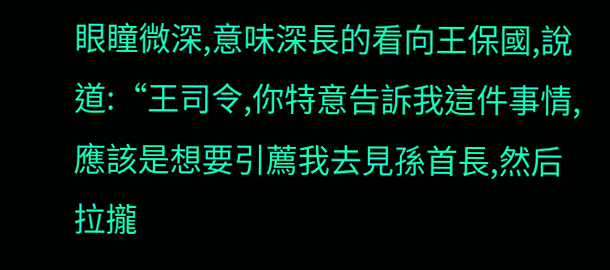眼瞳微深,意味深長的看向王保國,說道:“王司令,你特意告訴我這件事情,應該是想要引薦我去見孫首長,然后拉攏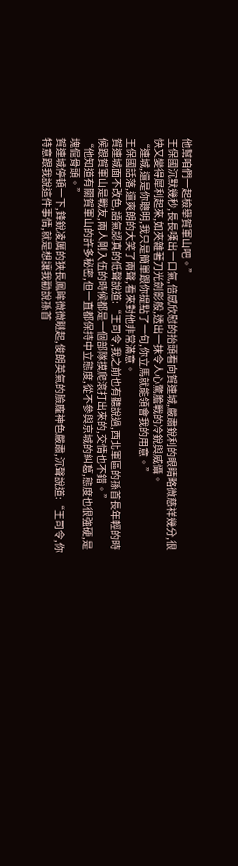他幫咱們一起檢舉賀軍山吧。”
王保國沉默幾秒,長長嘆出一口氣,倍感欣慰的抬頭看向賀連城,嚴肅銳利的眼睛略微慈祥幾分,很快又變得犀利起來,如夾雜著刀光劍影般,透出一抹令人心驚膽戰的冷銳與威懾。
“連城,還是你聰明,我只是簡單跟你提點了一句,你立馬就能領會我的用意。”
王保國話落,還爽朗的大笑了兩聲,看來對他非常滿意。
賀連城面不改色,語氣認真的低聲說道:“王司令,我之前也有聽說過,西北軍區的孫首長年輕的時候跟賀軍山是戰友,兩人剛入伍的時候都是一個部隊摸爬滾打出來的,交情也不錯。”
“他知道有關賀軍山的許多秘密,但一直都保持中立態度,從不參與京城的糾葛,態度也很強硬,是塊倔骨頭。”
賀連城停頓一下,鋒銳凌厲的狹長鳳眸微微瞇起,俊朗英氣的臉龐神色嚴肅,沉聲說道:“王司令,你特意跟我說這件事情,就是想讓我勸說孫首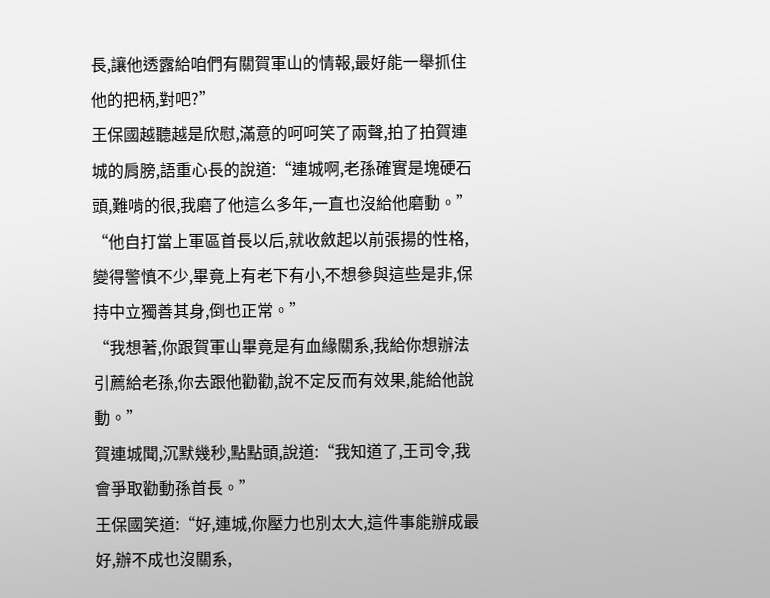長,讓他透露給咱們有關賀軍山的情報,最好能一舉抓住他的把柄,對吧?”
王保國越聽越是欣慰,滿意的呵呵笑了兩聲,拍了拍賀連城的肩膀,語重心長的說道:“連城啊,老孫確實是塊硬石頭,難啃的很,我磨了他這么多年,一直也沒給他磨動。”
“他自打當上軍區首長以后,就收斂起以前張揚的性格,變得警慎不少,畢竟上有老下有小,不想參與這些是非,保持中立獨善其身,倒也正常。”
“我想著,你跟賀軍山畢竟是有血緣關系,我給你想辦法引薦給老孫,你去跟他勸勸,說不定反而有效果,能給他說動。”
賀連城聞,沉默幾秒,點點頭,說道:“我知道了,王司令,我會爭取勸動孫首長。”
王保國笑道:“好,連城,你壓力也別太大,這件事能辦成最好,辦不成也沒關系,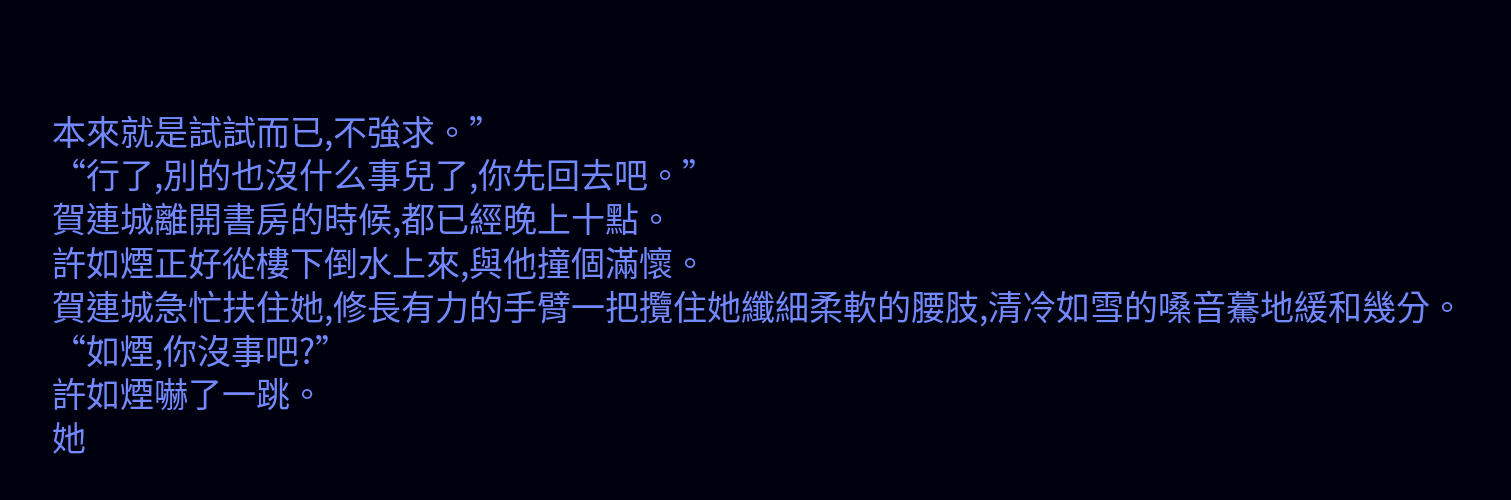本來就是試試而已,不強求。”
“行了,別的也沒什么事兒了,你先回去吧。”
賀連城離開書房的時候,都已經晚上十點。
許如煙正好從樓下倒水上來,與他撞個滿懷。
賀連城急忙扶住她,修長有力的手臂一把攬住她纖細柔軟的腰肢,清冷如雪的嗓音驀地緩和幾分。
“如煙,你沒事吧?”
許如煙嚇了一跳。
她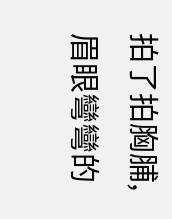拍了拍胸脯,眉眼彎彎的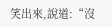笑出來,說道:“沒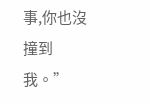事,你也沒撞到我。”